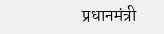प्रधानमंत्री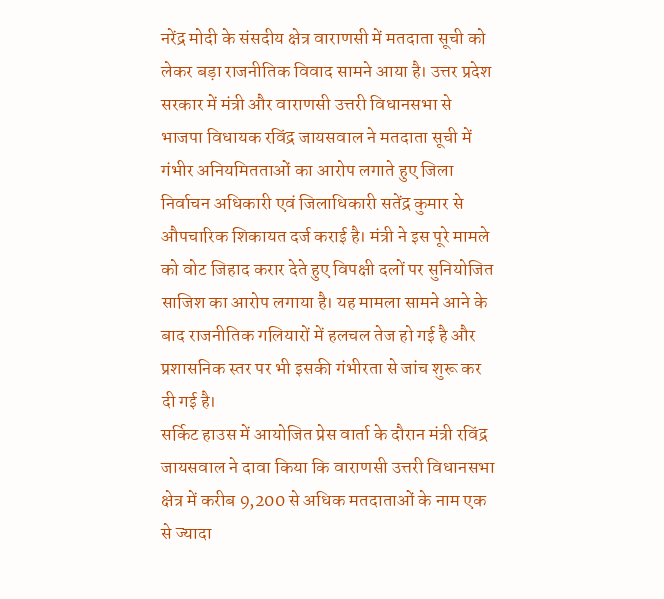नरेंद्र मोदी के संसदीय क्षेत्र वाराणसी में मतदाता सूची को लेकर बड़ा राजनीतिक विवाद सामने आया है। उत्तर प्रदेश सरकार में मंत्री और वाराणसी उत्तरी विधानसभा से भाजपा विधायक रविंद्र जायसवाल ने मतदाता सूची में गंभीर अनियमितताओं का आरोप लगाते हुए जिला निर्वाचन अधिकारी एवं जिलाधिकारी सतेंद्र कुमार से औपचारिक शिकायत दर्ज कराई है। मंत्री ने इस पूरे मामले को वोट जिहाद करार देते हुए विपक्षी दलों पर सुनियोजित साजिश का आरोप लगाया है। यह मामला सामने आने के बाद राजनीतिक गलियारों में हलचल तेज हो गई है और प्रशासनिक स्तर पर भी इसकी गंभीरता से जांच शुरू कर दी गई है।
सर्किट हाउस में आयोजित प्रेस वार्ता के दौरान मंत्री रविंद्र जायसवाल ने दावा किया कि वाराणसी उत्तरी विधानसभा क्षेत्र में करीब 9,200 से अधिक मतदाताओं के नाम एक से ज्यादा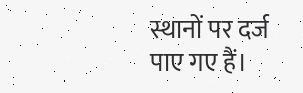स्थानों पर दर्ज पाए गए हैं।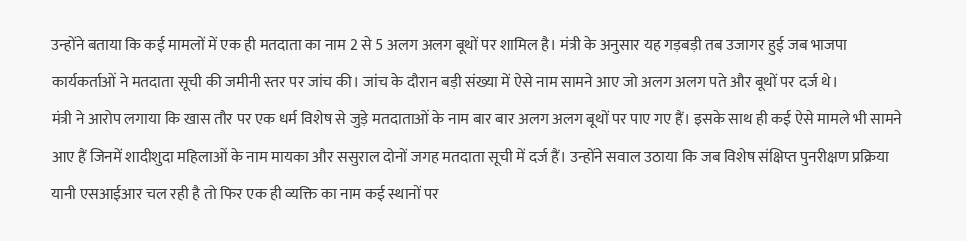उन्होंने बताया कि कई मामलों में एक ही मतदाता का नाम 2 से 5 अलग अलग बूथों पर शामिल है। मंत्री के अनुसार यह गड़बड़ी तब उजागर हुई जब भाजपा कार्यकर्ताओं ने मतदाता सूची की जमीनी स्तर पर जांच की। जांच के दौरान बड़ी संख्या में ऐसे नाम सामने आए जो अलग अलग पते और बूथों पर दर्ज थे।
मंत्री ने आरोप लगाया कि खास तौर पर एक धर्म विशेष से जुड़े मतदाताओं के नाम बार बार अलग अलग बूथों पर पाए गए हैं। इसके साथ ही कई ऐसे मामले भी सामने आए हैं जिनमें शादीशुदा महिलाओं के नाम मायका और ससुराल दोनों जगह मतदाता सूची में दर्ज हैं। उन्होंने सवाल उठाया कि जब विशेष संक्षिप्त पुनरीक्षण प्रक्रिया यानी एसआईआर चल रही है तो फिर एक ही व्यक्ति का नाम कई स्थानों पर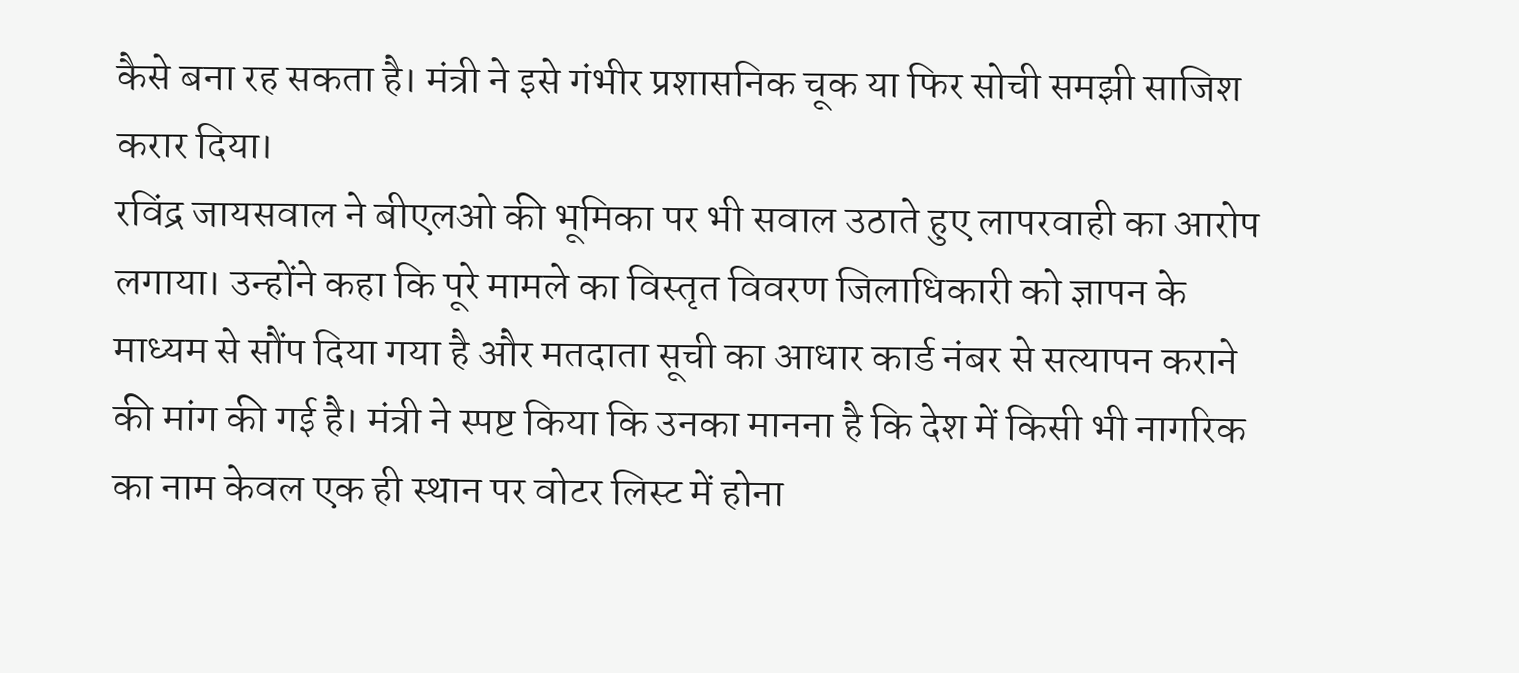कैसे बना रह सकता है। मंत्री ने इसे गंभीर प्रशासनिक चूक या फिर सोची समझी साजिश करार दिया।
रविंद्र जायसवाल ने बीएलओ की भूमिका पर भी सवाल उठाते हुए लापरवाही का आरोप लगाया। उन्होंने कहा कि पूरे मामले का विस्तृत विवरण जिलाधिकारी को ज्ञापन के माध्यम से सौंप दिया गया है और मतदाता सूची का आधार कार्ड नंबर से सत्यापन कराने की मांग की गई है। मंत्री ने स्पष्ट किया कि उनका मानना है कि देश में किसी भी नागरिक का नाम केवल एक ही स्थान पर वोटर लिस्ट में होना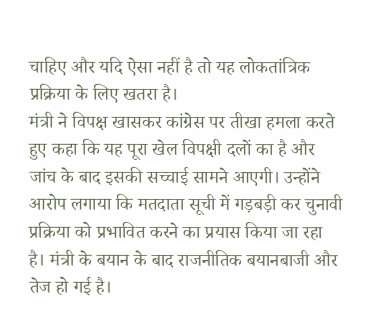चाहिए और यदि ऐसा नहीं है तो यह लोकतांत्रिक प्रक्रिया के लिए खतरा है।
मंत्री ने विपक्ष खासकर कांग्रेस पर तीखा हमला करते हुए कहा कि यह पूरा खेल विपक्षी दलों का है और जांच के बाद इसकी सच्चाई सामने आएगी। उन्होंने आरोप लगाया कि मतदाता सूची में गड़बड़ी कर चुनावी प्रक्रिया को प्रभावित करने का प्रयास किया जा रहा है। मंत्री के बयान के बाद राजनीतिक बयानबाजी और तेज हो गई है।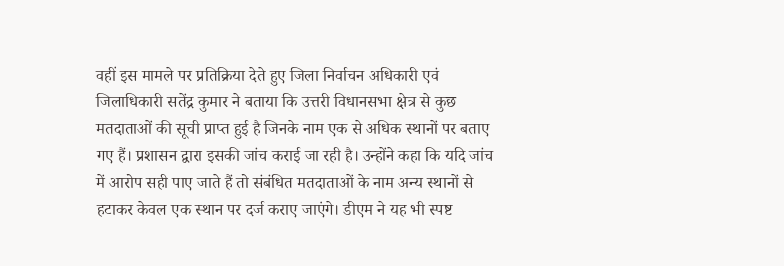वहीं इस मामले पर प्रतिक्रिया देते हुए जिला निर्वाचन अधिकारी एवं जिलाधिकारी सतेंद्र कुमार ने बताया कि उत्तरी विधानसभा क्षेत्र से कुछ मतदाताओं की सूची प्राप्त हुई है जिनके नाम एक से अधिक स्थानों पर बताए गए हैं। प्रशासन द्वारा इसकी जांच कराई जा रही है। उन्होंने कहा कि यदि जांच में आरोप सही पाए जाते हैं तो संबंधित मतदाताओं के नाम अन्य स्थानों से हटाकर केवल एक स्थान पर दर्ज कराए जाएंगे। डीएम ने यह भी स्पष्ट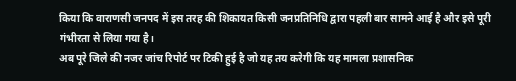किया कि वाराणसी जनपद में इस तरह की शिकायत किसी जनप्रतिनिधि द्वारा पहली बार सामने आई है और इसे पूरी गंभीरता से लिया गया है।
अब पूरे जिले की नजर जांच रिपोर्ट पर टिकी हुई है जो यह तय करेगी कि यह मामला प्रशासनिक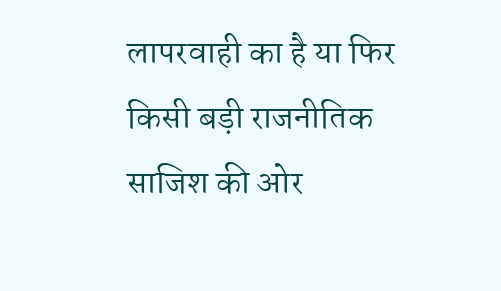लापरवाही का है या फिर किसी बड़ी राजनीतिक साजिश की ओर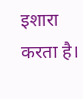इशारा करता है।